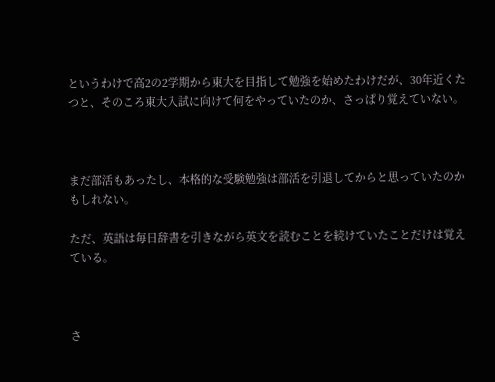というわけで高2の2学期から東大を目指して勉強を始めたわけだが、30年近くたつと、そのころ東大入試に向けて何をやっていたのか、さっぱり覚えていない。



まだ部活もあったし、本格的な受験勉強は部活を引退してからと思っていたのかもしれない。

ただ、英語は毎日辞書を引きながら英文を読むことを続けていたことだけは覚えている。



さ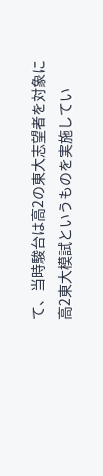て、当時駿台は高2の東大志望者を対象に高2東大模試というものを実施してい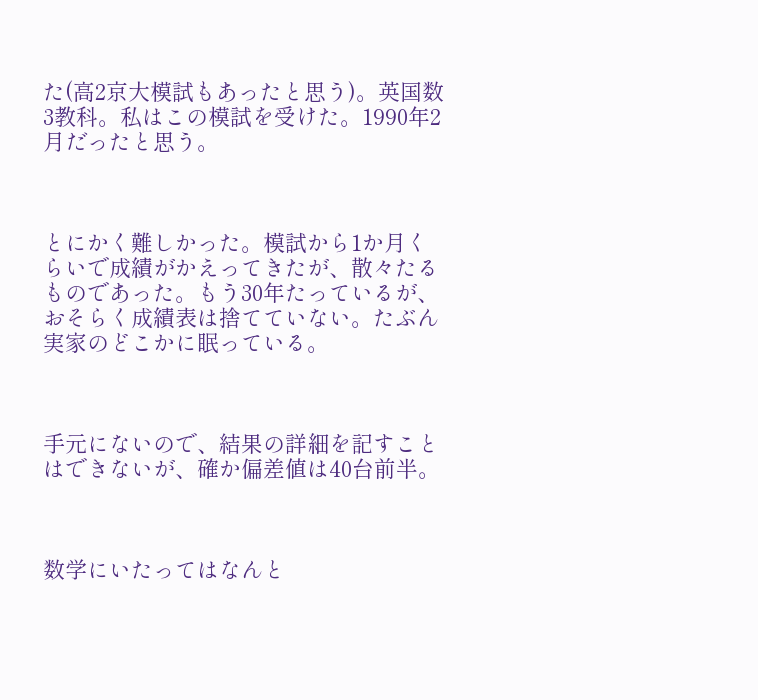た(高2京大模試もあったと思う)。英国数3教科。私はこの模試を受けた。1990年2月だったと思う。



とにかく難しかった。模試から1か月くらいで成績がかえってきたが、散々たるものであった。もう30年たっているが、おそらく成績表は捨てていない。たぶん実家のどこかに眠っている。



手元にないので、結果の詳細を記すことはできないが、確か偏差値は40台前半。



数学にいたってはなんと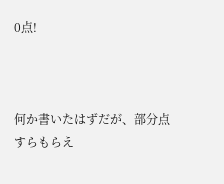0点!



何か書いたはずだが、部分点すらもらえ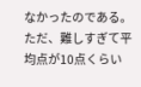なかったのである。ただ、難しすぎて平均点が10点くらい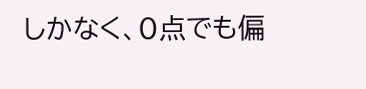しかなく、0点でも偏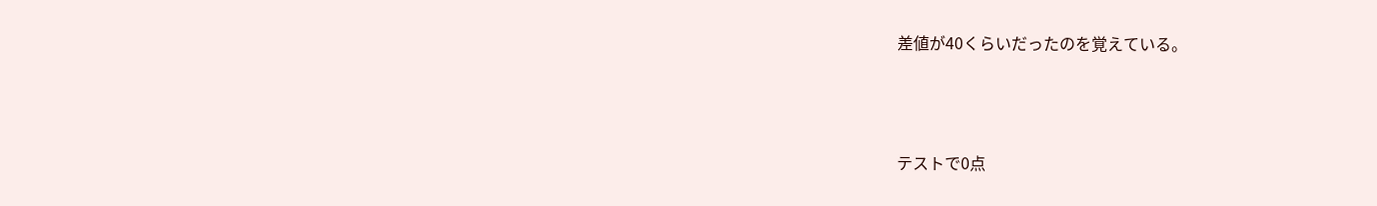差値が40くらいだったのを覚えている。



テストで0点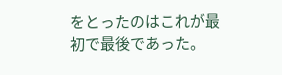をとったのはこれが最初で最後であった。